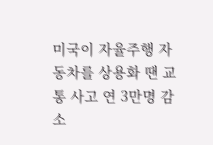미국이 자율주행 자동차를 상용화 땐 교통 사고 연 3만명 감소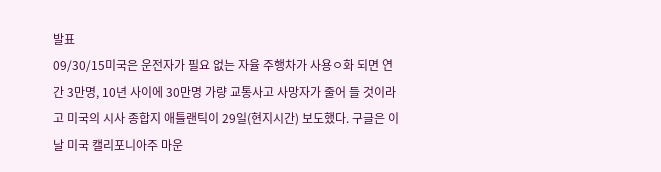발표
09/30/15미국은 운전자가 필요 없는 자율 주행차가 사용ㅇ화 되면 연간 3만명, 10년 사이에 30만명 가량 교통사고 사망자가 줄어 들 것이라고 미국의 시사 종합지 애틀랜틱이 29일(현지시간) 보도했다. 구글은 이날 미국 캘리포니아주 마운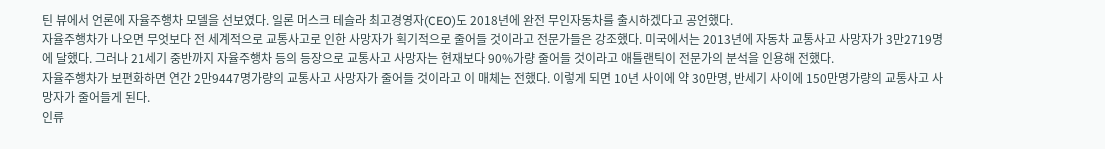틴 뷰에서 언론에 자율주행차 모델을 선보였다. 일론 머스크 테슬라 최고경영자(CEO)도 2018년에 완전 무인자동차를 출시하겠다고 공언했다.
자율주행차가 나오면 무엇보다 전 세계적으로 교통사고로 인한 사망자가 획기적으로 줄어들 것이라고 전문가들은 강조했다. 미국에서는 2013년에 자동차 교통사고 사망자가 3만2719명에 달했다. 그러나 21세기 중반까지 자율주행차 등의 등장으로 교통사고 사망자는 현재보다 90%가량 줄어들 것이라고 애틀랜틱이 전문가의 분석을 인용해 전했다.
자율주행차가 보편화하면 연간 2만9447명가량의 교통사고 사망자가 줄어들 것이라고 이 매체는 전했다. 이렇게 되면 10년 사이에 약 30만명, 반세기 사이에 150만명가량의 교통사고 사망자가 줄어들게 된다.
인류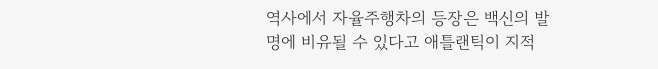역사에서 자율주행차의 등장은 백신의 발명에 비유될 수 있다고 애틀랜틱이 지적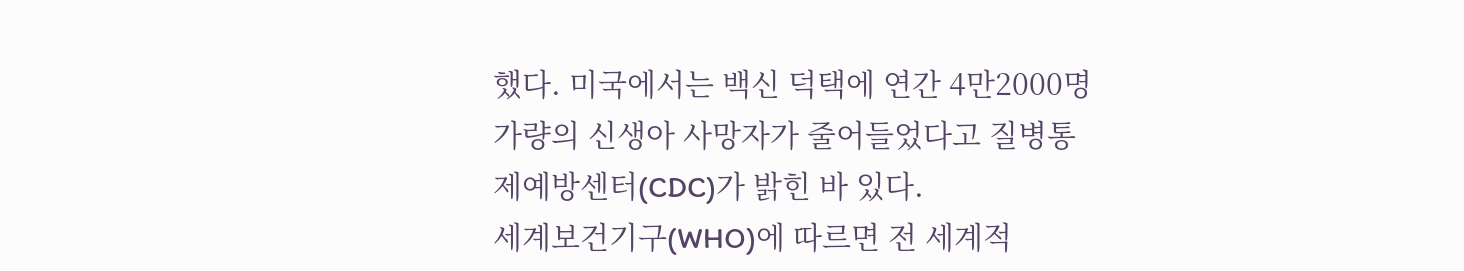했다. 미국에서는 백신 덕택에 연간 4만2000명가량의 신생아 사망자가 줄어들었다고 질병통제예방센터(CDC)가 밝힌 바 있다.
세계보건기구(WHO)에 따르면 전 세계적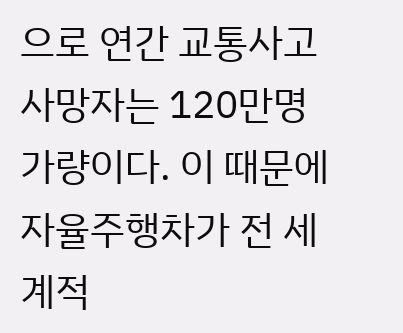으로 연간 교통사고 사망자는 120만명가량이다. 이 때문에 자율주행차가 전 세계적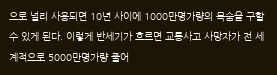으로 널리 사용되면 10년 사이에 1000만명가량의 목숨을 구할 수 있게 된다. 이렇게 반세기가 흐르면 교통사고 사망자가 전 세계적으로 5000만명가량 줄어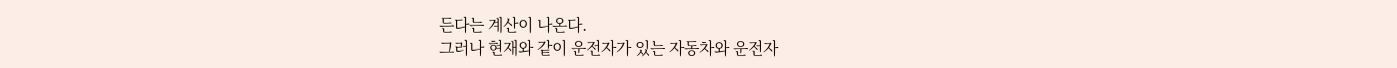든다는 계산이 나온다.
그러나 현재와 같이 운전자가 있는 자동차와 운전자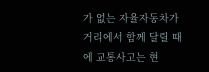가 없는 자율자동차가 거리에서 함께 달릴 때에 교통사고는 현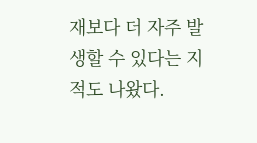재보다 더 자주 발생할 수 있다는 지적도 나왔다.